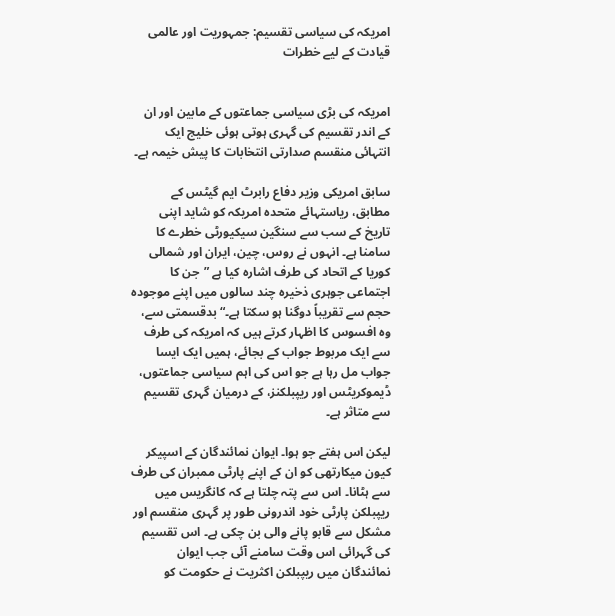امریکہ کی سیاسی تقسیم: جمہوریت اور عالمی قیادت کے لیے خطرات


امریکہ کی بڑی سیاسی جماعتوں کے مابین اور ان کے اندر تقسیم کی گہری ہوتی ہوئی خلیج ایک انتہائی منقسم صدارتی انتخابات کا پیش خیمہ ہے۔

سابق امریکی وزیر دفاع رابرٹ ایم گیٹس کے مطابق، ریاستہائے متحدہ امریکہ کو شاید اپنی تاریخ کے سب سے سنگین سیکیورٹی خطرے کا سامنا ہے۔ انہوں نے روس، چین، ایران اور شمالی کوریا کے اتحاد کی طرف اشارہ کیا ہے ”جن کا اجتماعی جوہری ذخیرہ چند سالوں میں اپنے موجودہ حجم سے تقریباً دوگنا ہو سکتا ہے۔“ بدقسمتی سے، وہ افسوس کا اظہار کرتے ہیں کہ امریکہ کی طرف سے ایک مربوط جواب کے بجائے، ہمیں ایک ایسا جواب مل رہا ہے جو اس کی اہم سیاسی جماعتوں، ڈیموکریٹس اور ریپبلکنز، کے درمیان گہری تقسیم سے متاثر ہے۔

لیکن اس ہفتے جو ہوا۔ ایوان نمائندگان کے اسپیکر کیون میکارتھی کو ان کے اپنے پارٹی ممبران کی طرف سے ہٹانا۔ اس سے پتہ چلتا ہے کہ کانگریس میں ریپبلکن پارٹی خود اندرونی طور پر گہری منقسم اور مشکل سے قابو پانے والی بن چکی ہے۔ اس تقسیم کی گہرائی اس وقت سامنے آئی جب ایوان نمائندگان میں ریپبلکن اکثریت نے حکومت کو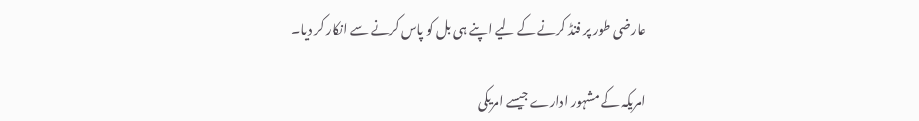عارضی طور پر فنڈ کرنے کے لیے اپنے ہی بل کو پاس کرنے سے انکار کر دیا۔

امریکہ کے مشہور ادارے جیسے امریکی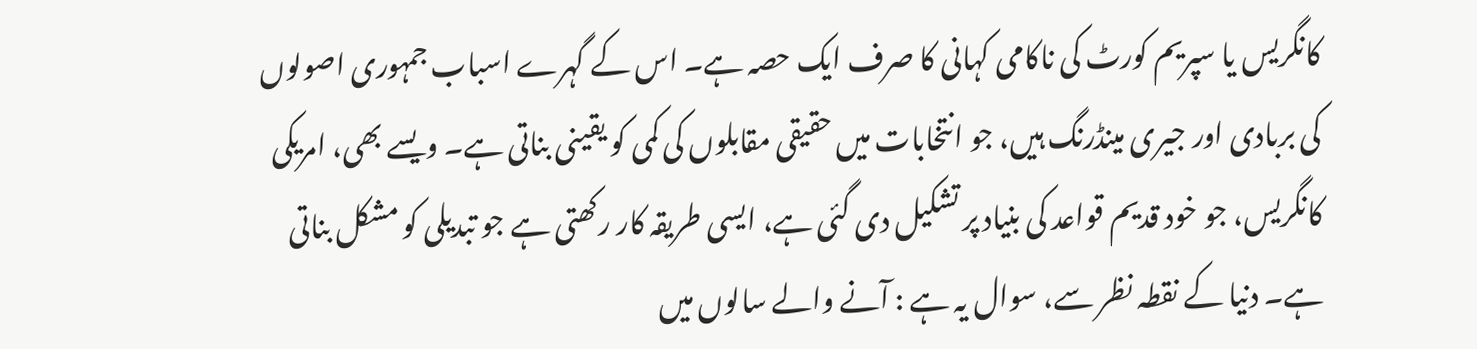کانگریس یا سپریم کورٹ کی ناکامی کہانی کا صرف ایک حصہ ہے۔ اس کے گہرے اسباب جمہوری اصولوں کی بربادی اور جیری مینڈرنگ ہیں، جو انتخابات میں حقیقی مقابلوں کی کمی کو یقینی بناتی ہے۔ ویسے بھی، امریکی کانگریس، جو خود قدیم قواعد کی بنیاد پر تشکیل دی گئی ہے، ایسی طریقہ کار رکھتی ہے جو تبدیلی کو مشکل بناتی ہے۔ دنیا کے نقطہ نظر سے، سوال یہ ہے : آنے والے سالوں میں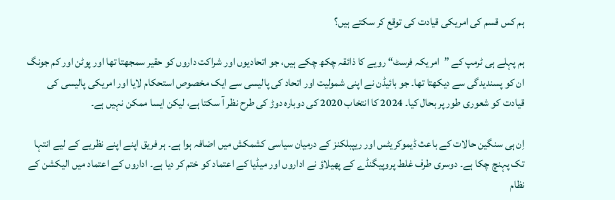ہم کس قسم کی امریکی قیادت کی توقع کر سکتے ہیں؟

ہم پہلے ہی ٹرمپ کے ”امریکہ فرسٹ“ رویے کا ذائقہ چکھ چکے ہیں، جو اتحادیوں اور شراکت داروں کو حقیر سمجھتا تھا اور پوٹن اور کم جونگ ان کو پسندیدگی سے دیکھتا تھا۔ جو بائیڈن نے اپنی شمولیت اور اتحاد کی پالیسی سے ایک مخصوص استحکام لایا اور امریکی پالیسی کی قیادت کو شعوری طور پر بحال کیا۔ 2024 کا انتخاب 2020 کی دوبارہ دوڑ کی طرح نظر آ سکتا ہے، لیکن ایسا ممکن نہیں ہے۔

اِن ہی سنگین حالات کے باعث ڈیموکریٹس اور ریپبلکنز کے درمیان سیاسی کشمکش میں اضافہ ہوا ہے۔ ہر فریق اپنے اپنے نظریے کے لیے انتہا تک پہنچ چکا ہے۔ دوسری طرف غلط پروپیگنڈے کے پھیلاؤ نے اداروں اور میڈیا کے اعتماد کو ختم کر دیا ہے۔ اداروں کے اعتماد میں الیکشن کے نظام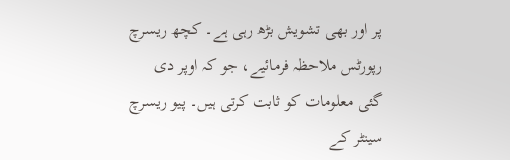پر اور بھی تشویش بڑھ رہی ہے۔ کچھ ریسرچ رپورٹس ملاحظہ فرمائیے، جو کہ اوپر دی گئی معلومات کو ثابت کرتی ہیں۔ پیو ریسرچ سینٹر کے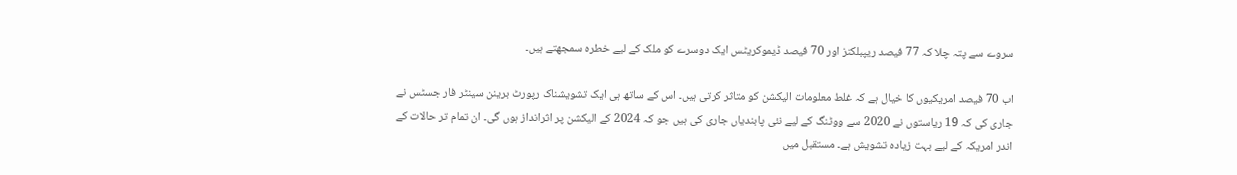سروے سے پتہ چلا کہ 77 فیصد ریپبلکنز اور 70 فیصد ڈیموکریٹس ایک دوسرے کو ملک کے لیے خطرہ سمجھتے ہیں۔

اب 70 فیصد امریکیوں کا خیال ہے کہ غلط معلومات الیکشن کو متاثر کرتی ہیں۔ اس کے ساتھ ہی ایک تشویشناک رپورٹ برینن سینٹر فار جسٹس نے جاری کی کہ 19 ریاستوں نے 2020 سے ووٹنگ کے لیے نئی پابندیاں جاری کی ہیں جو کہ 2024 کے الیکشن پر اثرانداز ہوں گی۔ ان تمام تر حالات کے اندر امریکہ کے لیے بہت زیادہ تشویش ہے۔ مستقبل میں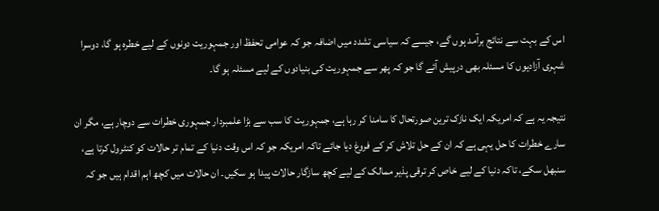اس کے بہت سے نتائج برآمد ہوں گے، جیسے کہ سیاسی تشدد میں اضافہ جو کہ عوامی تحفظ اور جمہوریت دونوں کے لیے خطرہ ہو گا، دوسرا شہری آزادیوں کا مسئلہ بھی درپیش آئے گا جو کہ پھر سے جمہوریت کی بنیادوں کے لیے مسئلہ ہو گا۔

نتیجہ یہ ہے کہ امریکہ ایک نازک ترین صورتحال کا سامنا کر رہا ہے، جمہوریت کا سب سے بڑا علمبردار جمہوری خطرات سے دوچار ہے، مگر ان سارے خطرات کا حل یہی ہے کہ ان کے حل تلاش کر کے فروغ دیا جائے تاکہ امریکہ جو کہ اس وقت دنیا کے تمام تر حالات کو کنٹرول کرتا ہے، سنبھل سکے، تاکہ دنیا کے لیے خاص کر ترقی پذیر ممالک کے لیے کچھ سازگار حالات پیدا ہو سکیں۔ ان حالات میں کچھ اہم اقدام ہیں جو کہ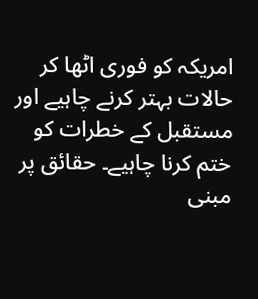امریکہ کو فوری اٹھا کر حالات بہتر کرنے چاہیے اور مستقبل کے خطرات کو ختم کرنا چاہیے۔ حقائق پر مبنی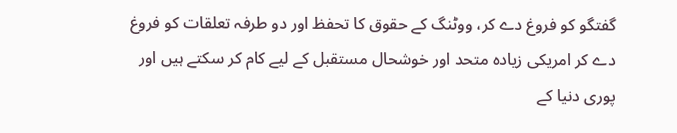گفتگو کو فروغ دے کر، ووٹنگ کے حقوق کا تحفظ اور دو طرفہ تعلقات کو فروغ دے کر امریکی زیادہ متحد اور خوشحال مستقبل کے لیے کام کر سکتے ہیں اور پوری دنیا کے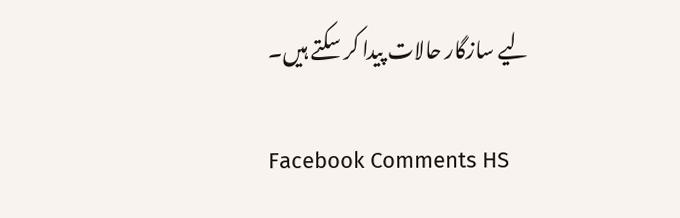لیے سازگار حالات پیدا کر سکتے ہیں۔

Facebook Comments HS